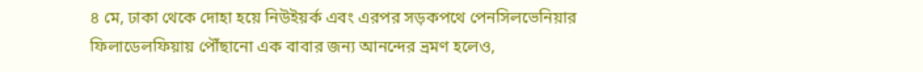৪ মে, ঢাকা থেকে দোহা হয়ে নিউইয়র্ক এবং এরপর সড়কপথে পেনসিলভেনিয়ার ফিলাডেলফিয়ায় পৌঁছানো এক বাবার জন্য আনন্দের ভ্রমণ হলেও,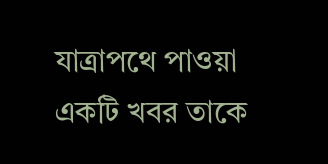যাত্রাপথে পাওয়া একটি খবর তাকে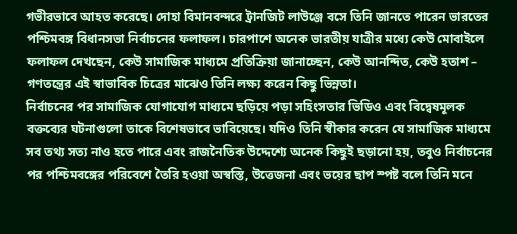গভীরভাবে আহত করেছে। দোহা বিমানবন্দরে ট্রানজিট লাউঞ্জে বসে তিনি জানতে পারেন ভারতের পশ্চিমবঙ্গ বিধানসভা নির্বাচনের ফলাফল। চারপাশে অনেক ভারতীয় যাত্রীর মধ্যে কেউ মোবাইলে ফলাফল দেখছেন, কেউ সামাজিক মাধ্যমে প্রতিক্রিয়া জানাচ্ছেন, কেউ আনন্দিত, কেউ হতাশ – গণতন্ত্রের এই স্বাভাবিক চিত্রের মাঝেও তিনি লক্ষ্য করেন কিছু ভিন্নতা।
নির্বাচনের পর সামাজিক যোগাযোগ মাধ্যমে ছড়িয়ে পড়া সহিংসতার ভিডিও এবং বিদ্বেষমূলক বক্তব্যের ঘটনাগুলো তাকে বিশেষভাবে ভাবিয়েছে। যদিও তিনি স্বীকার করেন যে সামাজিক মাধ্যমে সব তথ্য সত্য নাও হতে পারে এবং রাজনৈতিক উদ্দেশ্যে অনেক কিছুই ছড়ানো হয়, তবুও নির্বাচনের পর পশ্চিমবঙ্গের পরিবেশে তৈরি হওয়া অস্বস্তি, উত্তেজনা এবং ভয়ের ছাপ স্পষ্ট বলে তিনি মনে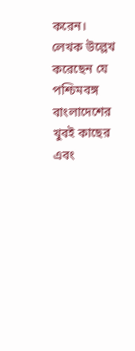করেন।
লেখক উল্লেখ করেছেন যে পশ্চিমবঙ্গ বাংলাদেশের খুবই কাছের এবং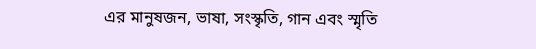এর মানুষজন, ভাষা, সংস্কৃতি, গান এবং স্মৃতি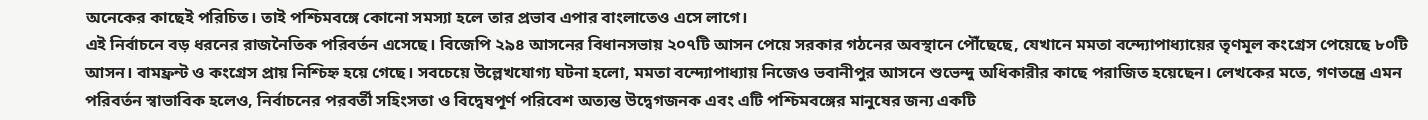অনেকের কাছেই পরিচিত। তাই পশ্চিমবঙ্গে কোনো সমস্যা হলে তার প্রভাব এপার বাংলাতেও এসে লাগে।
এই নির্বাচনে বড় ধরনের রাজনৈতিক পরিবর্তন এসেছে। বিজেপি ২৯৪ আসনের বিধানসভায় ২০৭টি আসন পেয়ে সরকার গঠনের অবস্থানে পৌঁছেছে, যেখানে মমতা বন্দ্যোপাধ্যায়ের তৃণমূল কংগ্রেস পেয়েছে ৮০টি আসন। বামফ্রন্ট ও কংগ্রেস প্রায় নিশ্চিহ্ন হয়ে গেছে। সবচেয়ে উল্লেখযোগ্য ঘটনা হলো, মমতা বন্দ্যোপাধ্যায় নিজেও ভবানীপুর আসনে শুভেন্দু অধিকারীর কাছে পরাজিত হয়েছেন। লেখকের মতে, গণতন্ত্রে এমন পরিবর্তন স্বাভাবিক হলেও, নির্বাচনের পরবর্তী সহিংসতা ও বিদ্বেষপূর্ণ পরিবেশ অত্যন্ত উদ্বেগজনক এবং এটি পশ্চিমবঙ্গের মানুষের জন্য একটি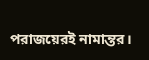পরাজয়েরই নামান্তর।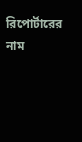রিপোর্টারের নাম